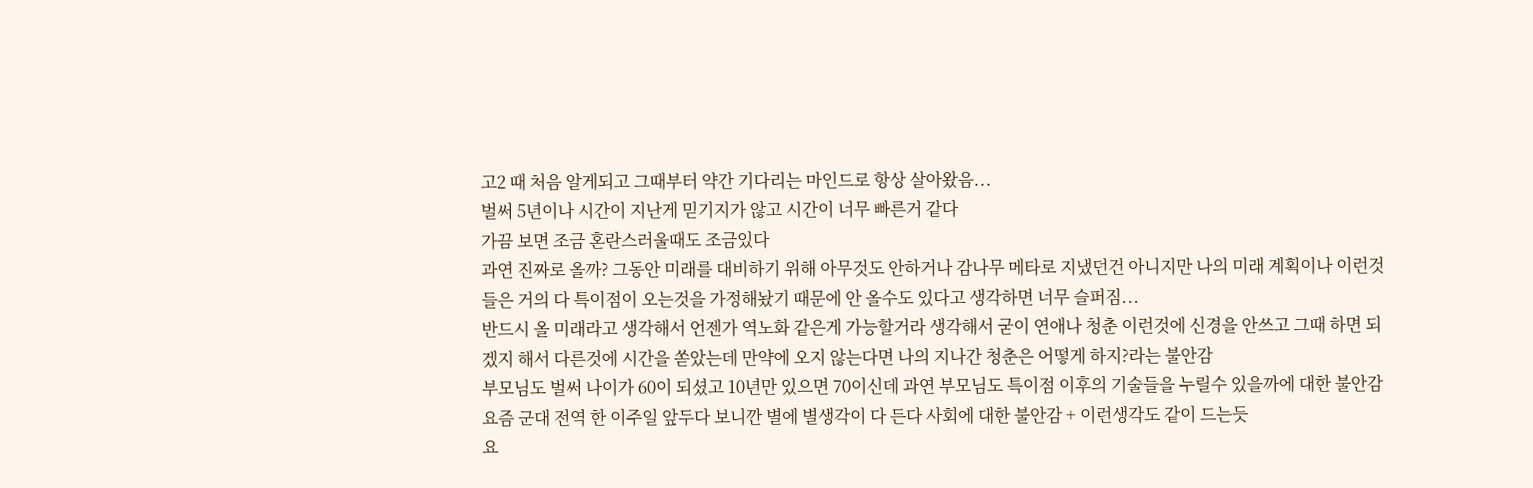고2 때 처음 알게되고 그때부터 약간 기다리는 마인드로 항상 살아왔음...
벌써 5년이나 시간이 지난게 믿기지가 않고 시간이 너무 빠른거 같다
가끔 보면 조금 혼란스러울때도 조금있다
과연 진짜로 올까? 그동안 미래를 대비하기 위해 아무것도 안하거나 감나무 메타로 지냈던건 아니지만 나의 미래 계획이나 이런것들은 거의 다 특이점이 오는것을 가정해놨기 때문에 안 올수도 있다고 생각하면 너무 슬퍼짐...
반드시 올 미래라고 생각해서 언젠가 역노화 같은게 가능할거라 생각해서 굳이 연애나 청춘 이런것에 신경을 안쓰고 그때 하면 되겠지 해서 다른것에 시간을 쏟았는데 만약에 오지 않는다면 나의 지나간 청춘은 어떻게 하지?라는 불안감
부모님도 벌써 나이가 60이 되셨고 10년만 있으면 70이신데 과연 부모님도 특이점 이후의 기술들을 누릴수 있을까에 대한 불안감
요즘 군대 전역 한 이주일 앞두다 보니깐 별에 별생각이 다 든다 사회에 대한 불안감 + 이런생각도 같이 드는듯
요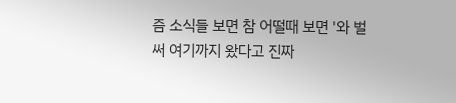즘 소식들 보면 참 어떨때 보면 '와 벌써 여기까지 왔다고 진짜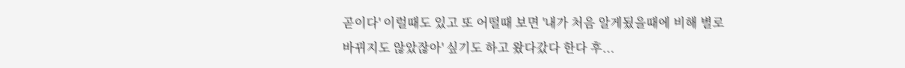곧이다' 이럴때도 있고 또 어떨때 보면 '내가 처음 알게됬을때에 비해 별로 바뀌지도 않았잖아' 싶기도 하고 왔다갔다 한다 후...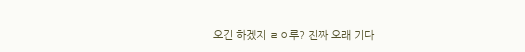오긴 하겠지 ㄹㅇ루? 진짜 오래 기다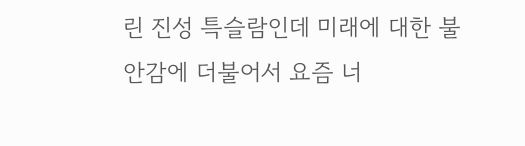린 진성 특슬람인데 미래에 대한 불안감에 더불어서 요즘 너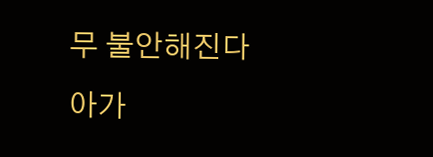무 불안해진다
아가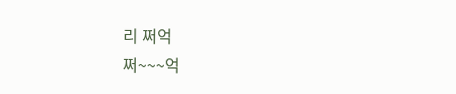리 쩌억
쩌~~~억